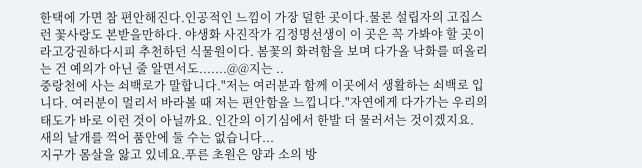한택에 가면 참 편안해진다.인공적인 느낌이 가장 덜한 곳이다.물론 설립자의 고집스런 꽃사랑도 본받을만하다. 야생화 사진작가 김정명선생이 이 곳은 꼭 가봐야 할 곳이라고강권하다시피 추천하던 식물원이다. 봄꽃의 화려함을 보며 다가올 낙화를 떠올리는 건 예의가 아닌 줄 알면서도.......@@지는 ..
중랑천에 사는 쇠백로가 말합니다."저는 여러분과 함께 이곳에서 생활하는 쇠백로 입니다. 여러분이 멀리서 바라볼 때 저는 편안함을 느낍니다."자연에게 다가가는 우리의 태도가 바로 이런 것이 아닐까요. 인간의 이기심에서 한발 더 물러서는 것이겠지요. 새의 날개를 꺽어 품안에 둘 수는 없습니다...
지구가 몸살을 앓고 있네요.푸른 초원은 양과 소의 방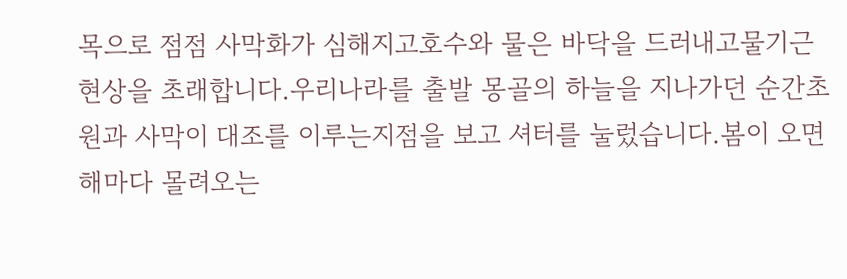목으로 점점 사막화가 심해지고호수와 물은 바닥을 드러내고물기근현상을 초래합니다.우리나라를 출발 몽골의 하늘을 지나가던 순간초원과 사막이 대조를 이루는지점을 보고 셔터를 눌렀습니다.봄이 오면 해마다 몰려오는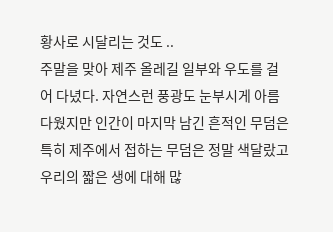황사로 시달리는 것도 ..
주말을 맞아 제주 올레길 일부와 우도를 걸어 다녔다. 자연스런 풍광도 눈부시게 아름다웠지만 인간이 마지막 남긴 흔적인 무덤은 특히 제주에서 접하는 무덤은 정말 색달랐고 우리의 짧은 생에 대해 많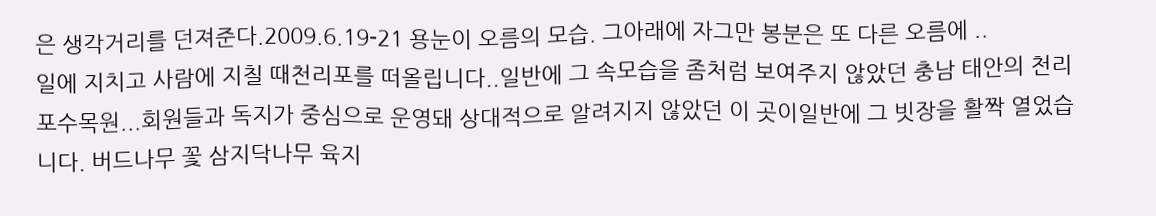은 생각거리를 던져준다.2009.6.19-21 용눈이 오름의 모습. 그아래에 자그만 봉분은 또 다른 오름에 ..
일에 지치고 사람에 지칠 때천리포를 떠올립니다..일반에 그 속모습을 좀처럼 보여주지 않았던 충남 태안의 천리포수목원...회원들과 독지가 중심으로 운영돼 상대적으로 알려지지 않았던 이 곳이일반에 그 빗장을 활짝 열었습니다. 버드나무 꽃 삼지닥나무 육지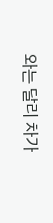와는 달리 차가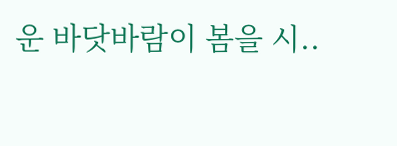운 바닷바람이 봄을 시..